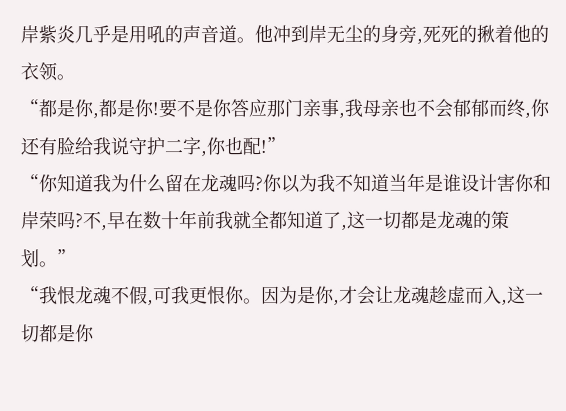岸紫炎几乎是用吼的声音道。他冲到岸无尘的身旁,死死的揪着他的衣领。
“都是你,都是你!要不是你答应那门亲事,我母亲也不会郁郁而终,你还有脸给我说守护二字,你也配!”
“你知道我为什么留在龙魂吗?你以为我不知道当年是谁设计害你和岸荣吗?不,早在数十年前我就全都知道了,这一切都是龙魂的策划。”
“我恨龙魂不假,可我更恨你。因为是你,才会让龙魂趁虚而入,这一切都是你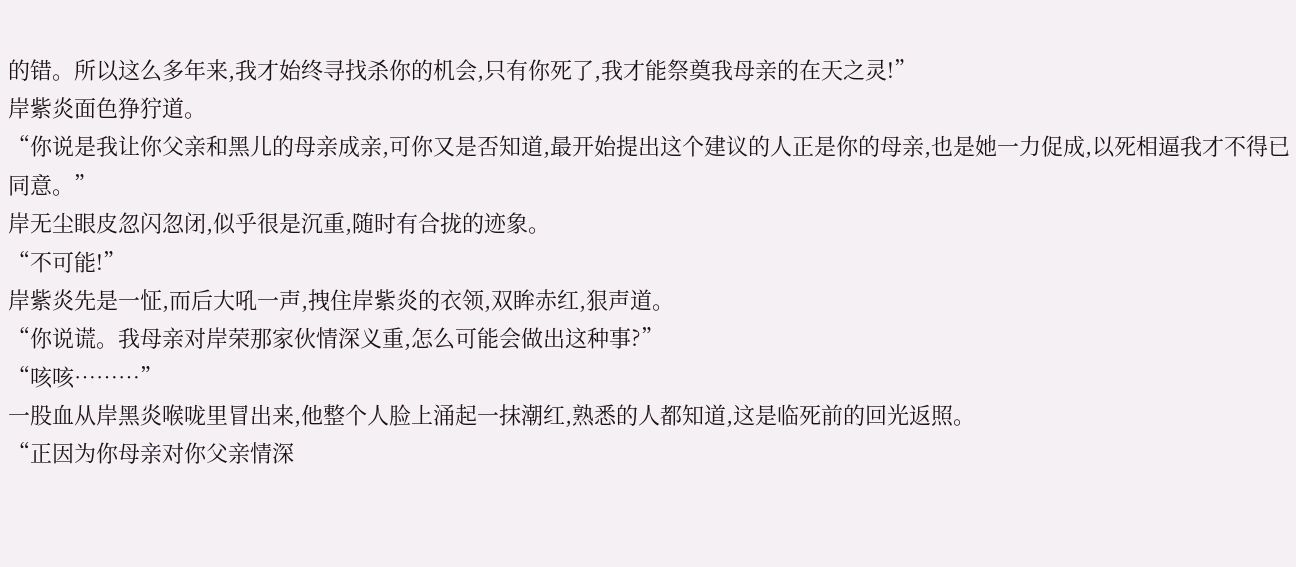的错。所以这么多年来,我才始终寻找杀你的机会,只有你死了,我才能祭奠我母亲的在天之灵!”
岸紫炎面色狰狞道。
“你说是我让你父亲和黑儿的母亲成亲,可你又是否知道,最开始提出这个建议的人正是你的母亲,也是她一力促成,以死相逼我才不得已同意。”
岸无尘眼皮忽闪忽闭,似乎很是沉重,随时有合拢的迹象。
“不可能!”
岸紫炎先是一怔,而后大吼一声,拽住岸紫炎的衣领,双眸赤红,狠声道。
“你说谎。我母亲对岸荣那家伙情深义重,怎么可能会做出这种事?”
“咳咳………”
一股血从岸黑炎喉咙里冒出来,他整个人脸上涌起一抹潮红,熟悉的人都知道,这是临死前的回光返照。
“正因为你母亲对你父亲情深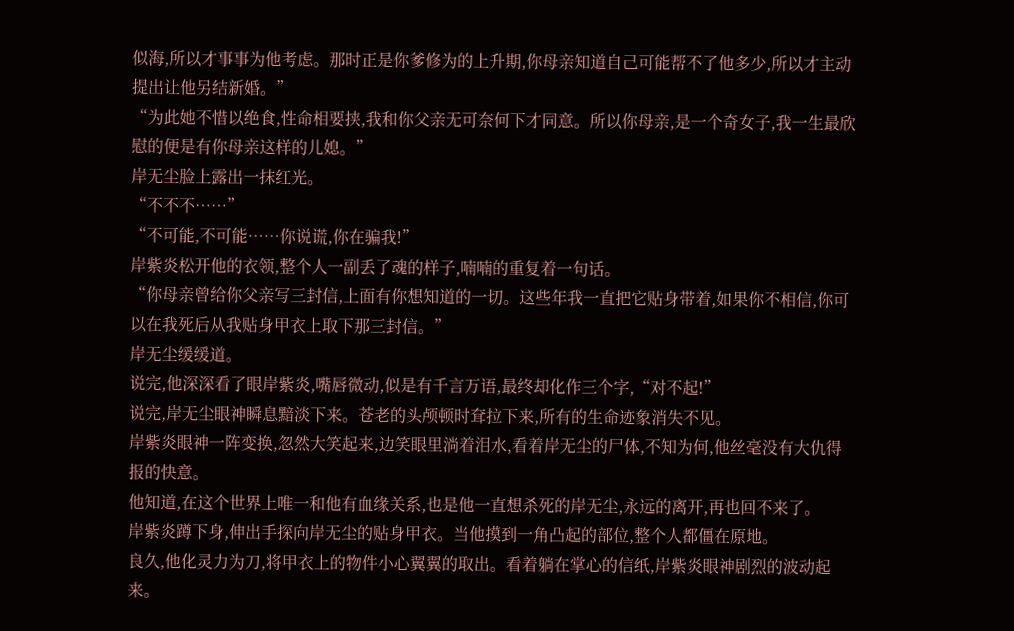似海,所以才事事为他考虑。那时正是你爹修为的上升期,你母亲知道自己可能帮不了他多少,所以才主动提出让他另结新婚。”
“为此她不惜以绝食,性命相要挟,我和你父亲无可奈何下才同意。所以你母亲,是一个奇女子,我一生最欣慰的便是有你母亲这样的儿媳。”
岸无尘脸上露出一抹红光。
“不不不……”
“不可能,不可能……你说谎,你在骗我!”
岸紫炎松开他的衣领,整个人一副丢了魂的样子,喃喃的重复着一句话。
“你母亲曾给你父亲写三封信,上面有你想知道的一切。这些年我一直把它贴身带着,如果你不相信,你可以在我死后从我贴身甲衣上取下那三封信。”
岸无尘缓缓道。
说完,他深深看了眼岸紫炎,嘴唇微动,似是有千言万语,最终却化作三个字,“对不起!”
说完,岸无尘眼神瞬息黯淡下来。苍老的头颅顿时耷拉下来,所有的生命迹象消失不见。
岸紫炎眼神一阵变换,忽然大笑起来,边笑眼里淌着泪水,看着岸无尘的尸体,不知为何,他丝毫没有大仇得报的快意。
他知道,在这个世界上唯一和他有血缘关系,也是他一直想杀死的岸无尘,永远的离开,再也回不来了。
岸紫炎蹲下身,伸出手探向岸无尘的贴身甲衣。当他摸到一角凸起的部位,整个人都僵在原地。
良久,他化灵力为刀,将甲衣上的物件小心翼翼的取出。看着躺在掌心的信纸,岸紫炎眼神剧烈的波动起来。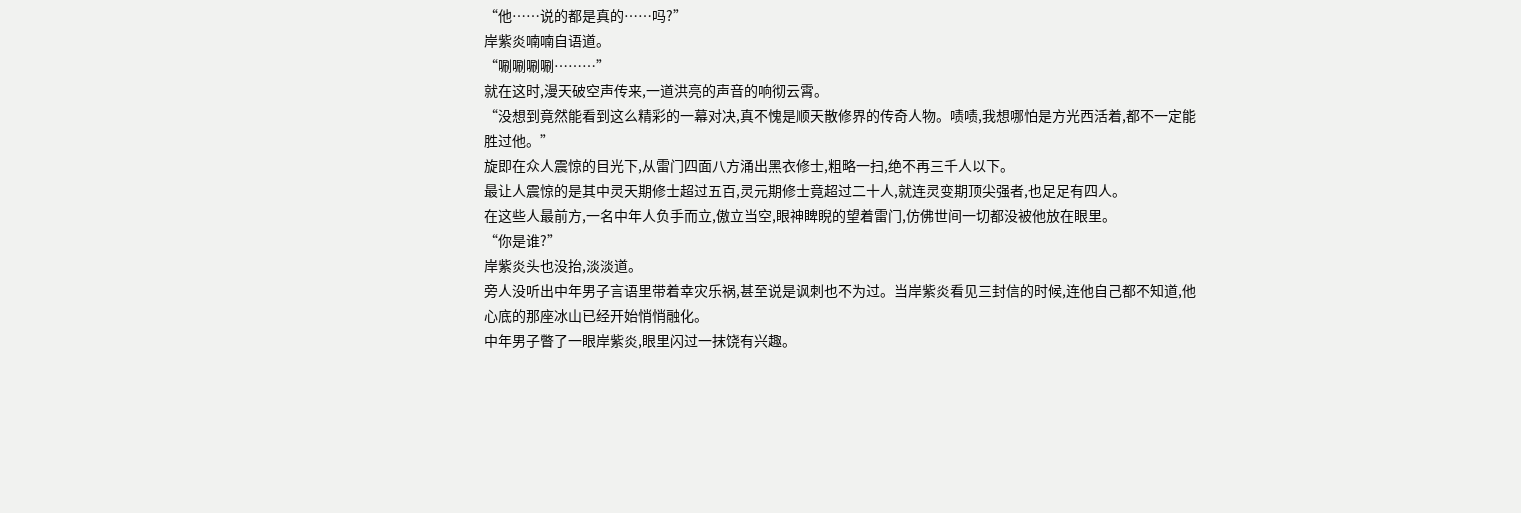“他……说的都是真的……吗?”
岸紫炎喃喃自语道。
“唰唰唰唰………”
就在这时,漫天破空声传来,一道洪亮的声音的响彻云霄。
“没想到竟然能看到这么精彩的一幕对决,真不愧是顺天散修界的传奇人物。啧啧,我想哪怕是方光西活着,都不一定能胜过他。”
旋即在众人震惊的目光下,从雷门四面八方涌出黑衣修士,粗略一扫,绝不再三千人以下。
最让人震惊的是其中灵天期修士超过五百,灵元期修士竟超过二十人,就连灵变期顶尖强者,也足足有四人。
在这些人最前方,一名中年人负手而立,傲立当空,眼神睥睨的望着雷门,仿佛世间一切都没被他放在眼里。
“你是谁?”
岸紫炎头也没抬,淡淡道。
旁人没听出中年男子言语里带着幸灾乐祸,甚至说是讽刺也不为过。当岸紫炎看见三封信的时候,连他自己都不知道,他心底的那座冰山已经开始悄悄融化。
中年男子瞥了一眼岸紫炎,眼里闪过一抹饶有兴趣。